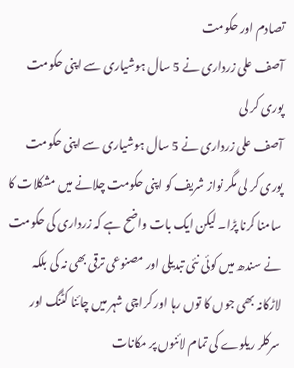تصادم اور حکومت
آصف علی زرداری نے 5 سال ہوشیاری سے اپنی حکومت پوری کر لی
آصف علی زرداری نے 5 سال ہوشیاری سے اپنی حکومت پوری کر لی مگر نواز شریف کو اپنی حکومت چلانے میں مشکلات کا سامنا کرنا پڑا۔ لیکن ایک بات واضح ہے کہ زرداری کی حکومت نے سندھ میں کوئی نئی تبدیلی اور مصنوعی ترقی بھی نہ کی بلکہ لاڑکانہ بھی جوں کا توں رہا اور کراچی شہر میں چائنا کٹنگ اور سرکلر ریلوے کی تمام لائنوں پر مکانات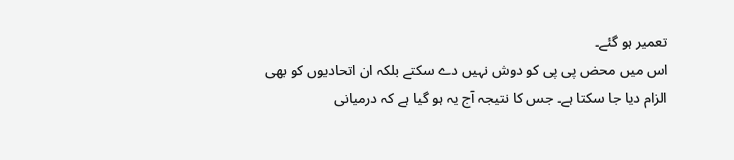تعمیر ہو گئے۔
اس میں محض پی پی کو دوش نہیں دے سکتے بلکہ ان اتحادیوں کو بھی الزام دیا جا سکتا ہے۔ جس کا نتیجہ آج یہ ہو گیا ہے کہ درمیانی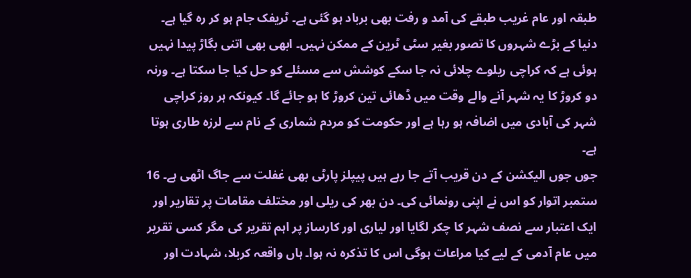طبقہ اور عام غریب طبقے کی آمد و رفت بھی برباد ہو گئی ہے۔ ٹریفک جام ہو کر رہ گیا ہے۔ دنیا کے بڑے شہروں کا تصور بغیر سٹی ٹرین کے ممکن نہیں۔ ابھی بھی اتنی بگاڑ پیدا نہیں ہوئی ہے کہ کراچی ریلوے چلائی نہ جا سکے کوشش سے مسئلے کو حل کیا جا سکتا ہے۔ ورنہ دو کروڑ کا یہ شہر آنے والے وقت میں ڈھائی تین کروڑ کا ہو جائے گا۔ کیونکہ ہر روز کراچی شہر کی آبادی میں اضافہ ہو رہا ہے اور حکومت کو مردم شماری کے نام سے لرزہ طاری ہوتا ہے۔
جوں جوں الیکشن کے دن قریب آتے جا رہے ہیں پیپلز پارٹی بھی غفلت سے جاگ اٹھی ہے۔ 16 ستمبر اتوار کو اس نے اپنی رونمائی کی۔ دن بھر کی ریلی اور مختلف مقامات پر تقاریر اور ایک اعتبار سے نصف شہر کا چکر لگایا اور لیاری اور کارساز پر اہم تقریر کی مگر کسی تقریر میں عام آدمی کے لیے کیا مراعات ہوگی اس کا تذکرہ نہ ہوا۔ ہاں واقعہ کربلا، شہادت اور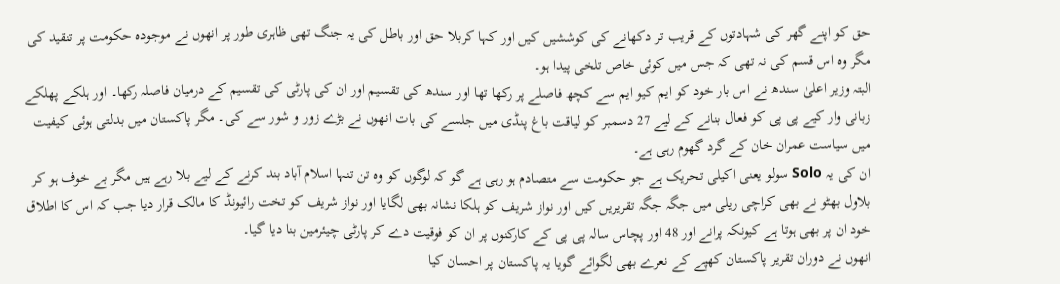حق کو اپنے گھر کی شہادتوں کے قریب تر دکھانے کی کوششیں کیں اور کہا کربلا حق اور باطل کی یہ جنگ تھی ظاہری طور پر انھوں نے موجودہ حکومت پر تنقید کی مگر وہ اس قسم کی نہ تھی کہ جس میں کوئی خاص تلخی پیدا ہو۔
البتہ وزیر اعلیٰ سندھ نے اس بار خود کو ایم کیو ایم سے کچھ فاصلے پر رکھا تھا اور سندھ کی تقسیم اور ان کی پارٹی کی تقسیم کے درمیان فاصلہ رکھا۔ اور ہلکے پھلکے زبانی وار کیے پی پی کو فعال بنانے کے لیے 27 دسمبر کو لیاقت باغ پنڈی میں جلسے کی بات انھوں نے بڑے زور و شور سے کی۔ مگر پاکستان میں بدلتی ہوئی کیفیت میں سیاست عمران خان کے گرد گھوم رہی ہے۔
ان کی یہ Solo سولو یعنی اکیلی تحریک ہے جو حکومت سے متصادم ہو رہی ہے گو کہ لوگوں کو وہ تن تنہا اسلام آباد بند کرنے کے لیے بلا رہے ہیں مگر بے خوف ہو کر بلاول بھٹو نے بھی کراچی ریلی میں جگہ جگہ تقریریں کیں اور نواز شریف کو ہلکا نشانہ بھی لگایا اور نواز شریف کو تخت رائیونڈ کا مالک قرار دیا جب کہ اس کا اطلاق خود ان پر بھی ہوتا ہے کیونکہ پرانے اور 48 اور پچاس سالہ پی پی کے کارکنوں پر ان کو فوقیت دے کر پارٹی چیئرمین بنا دیا گیا۔
انھوں نے دوران تقریر پاکستان کھپے کے نعرے بھی لگوائے گویا یہ پاکستان پر احسان کیا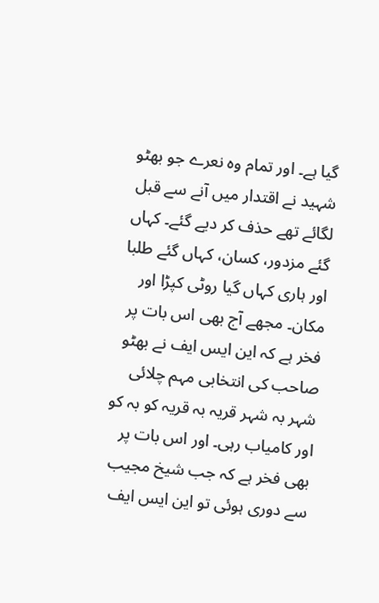گیا ہے۔ اور تمام وہ نعرے جو بھٹو شہید نے اقتدار میں آنے سے قبل لگائے تھے حذف کر دیے گئے۔ کہاں گئے مزدور، کسان، کہاں گئے طلبا اور ہاری کہاں گیا روٹی کپڑا اور مکان۔ مجھے آج بھی اس بات پر فخر ہے کہ این ایس ایف نے بھٹو صاحب کی انتخابی مہم چلائی شہر بہ شہر قریہ بہ قریہ کو بہ کو اور کامیاب رہی۔ اور اس بات پر بھی فخر ہے کہ جب شیخ مجیب سے دوری ہوئی تو این ایس ایف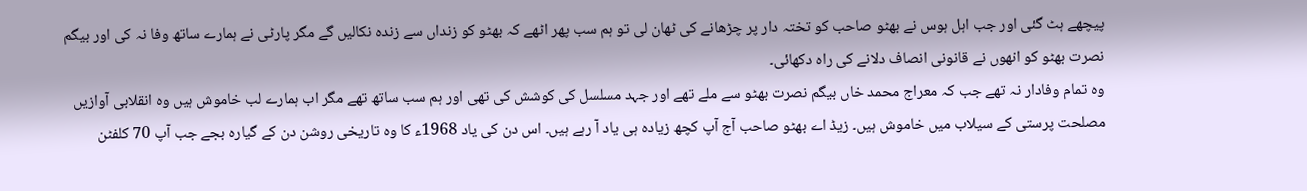پیچھے ہٹ گئی اور جب اہل ہوس نے بھٹو صاحب کو تختہ دار پر چڑھانے کی ٹھان لی تو ہم سب پھر اٹھے کہ بھٹو کو زنداں سے زندہ نکالیں گے مگر پارٹی نے ہمارے ساتھ وفا نہ کی اور بیگم نصرت بھٹو کو انھوں نے قانونی انصاف دلانے کی راہ دکھائی۔
وہ تمام وفادار نہ تھے جب کہ معراج محمد خاں بیگم نصرت بھٹو سے ملے تھے اور جہد مسلسل کی کوشش کی تھی اور ہم سب ساتھ تھے مگر اب ہمارے لب خاموش ہیں وہ انقلابی آوازیں مصلحت پرستی کے سیلاب میں خاموش ہیں۔ زیڈ اے بھٹو صاحب آج آپ کچھ زیادہ ہی یاد آ رہے ہیں۔ اس دن کی یاد 1968ء کا وہ تاریخی روشن دن کے گیارہ بجے جب آپ 70 کلفٹن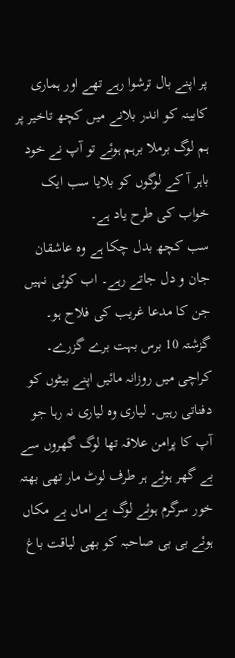پر اپنے بال ترشوا رہے تھے اور ہماری کابینہ کو اندر بلانے میں کچھ تاخیر پر ہم لوگ برملا برہم ہوئے تو آپ نے خود باہر آ کے لوگوں کو بلایا سب ایک خواب کی طرح یاد ہے۔
سب کچھ بدل چکا ہے وہ عاشقان جان و دل جاتے رہے۔ اب کوئی نہیں جن کا مدعا غریب کی فلاح ہو۔ گزشتہ 10 برس بہت برے گزرے۔ کراچی میں روزانہ مائیں اپنے بیٹوں کو دفناتی رہیں۔ لیاری وہ لیاری نہ رہا جو آپ کا پرامن علاقہ تھا لوگ گھروں سے بے گھر ہوئے ہر طرف لوٹ مار تھی بھتہ خور سرگرم ہوئے لوگ بے اماں بے مکاں ہوئے بی بی صاحبہ کو بھی لیاقت باغ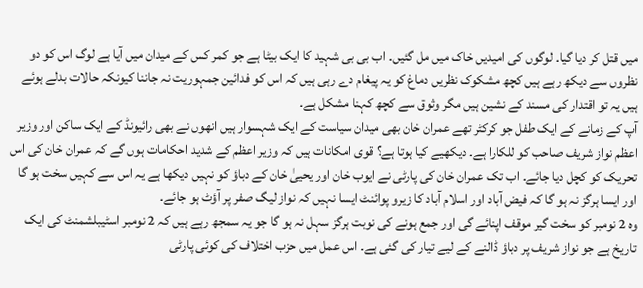میں قتل کر دیا گیا۔ لوگوں کی امیدیں خاک میں مل گئیں۔ اب بی بی شہید کا ایک بیٹا ہے جو کمر کس کے میدان میں آیا ہے لوگ اس کو دو نظروں سے دیکھ رہے ہیں کچھ مشکوک نظریں دماغ کو یہ پیغام دے رہی ہیں کہ اس کو فدائین جمہوریت نہ جاننا کیونکہ حالات بدلے ہوئے ہیں یہ تو اقتدار کی مسند کے نشین ہیں مگر وثوق سے کچھ کہنا مشکل ہے۔
آپ کے زمانے کے ایک طفل جو کرکٹر تھے عمران خان بھی میدان سیاست کے ایک شہسوار ہیں انھوں نے بھی رائیونڈ کے ایک ساکن اور وزیر اعظم نواز شریف صاحب کو للکارا ہے۔ دیکھیے کیا ہوتا ہے؟ قوی امکانات ہیں کہ وزیر اعظم کے شدید احکامات ہوں گے کہ عمران خان کی اس تحریک کو کچل دیا جائے۔ اب تک عمران خان کی پارٹی نے ایوب خان اور یحییٰ خان کے دباؤ کو نہیں دیکھا ہے یہ اس سے کہیں سخت ہو گا اور ایسا ہرگز نہ ہو گا کہ فیض آباد اور اسلام آباد کا زیرو پوائنٹ ایسا نہیں کہ نواز لیگ صفر پر آؤٹ ہو جائے۔
وہ 2 نومبر کو سخت گیر موقف اپنائے گی اور جمع ہونے کی نوبت ہرگز سہل نہ ہو گا جو یہ سمجھ رہے ہیں کہ 2 نومبر اسٹیبلشمنٹ کی ایک تاریخ ہے جو نواز شریف پر دباؤ ڈالنے کے لیے تیار کی گئی ہے۔ اس عمل میں حزب اختلاف کی کوئی پارٹی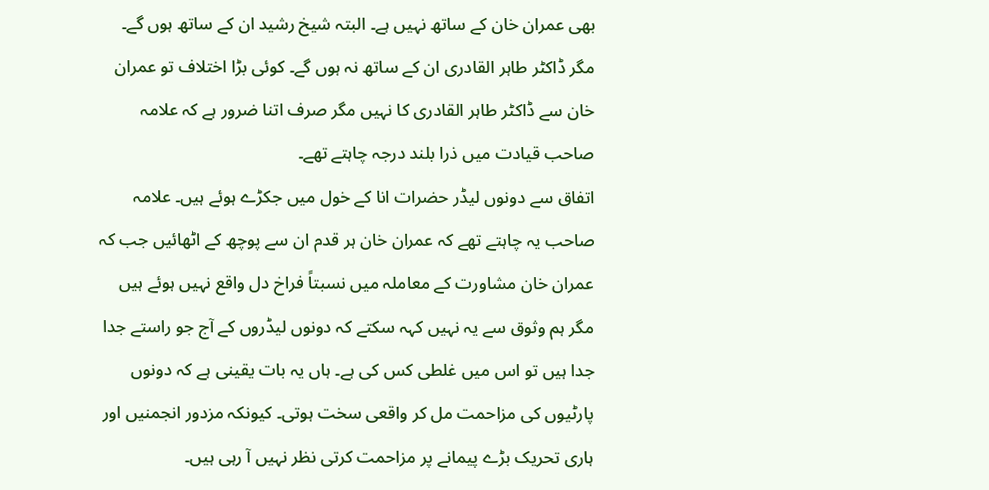بھی عمران خان کے ساتھ نہیں ہے۔ البتہ شیخ رشید ان کے ساتھ ہوں گے۔ مگر ڈاکٹر طاہر القادری ان کے ساتھ نہ ہوں گے۔ کوئی بڑا اختلاف تو عمران خان سے ڈاکٹر طاہر القادری کا نہیں مگر صرف اتنا ضرور ہے کہ علامہ صاحب قیادت میں ذرا بلند درجہ چاہتے تھے۔
اتفاق سے دونوں لیڈر حضرات انا کے خول میں جکڑے ہوئے ہیں۔ علامہ صاحب یہ چاہتے تھے کہ عمران خان ہر قدم ان سے پوچھ کے اٹھائیں جب کہ عمران خان مشاورت کے معاملہ میں نسبتاً فراخ دل واقع نہیں ہوئے ہیں مگر ہم وثوق سے یہ نہیں کہہ سکتے کہ دونوں لیڈروں کے آج جو راستے جدا جدا ہیں تو اس میں غلطی کس کی ہے۔ ہاں یہ بات یقینی ہے کہ دونوں پارٹیوں کی مزاحمت مل کر واقعی سخت ہوتی۔ کیونکہ مزدور انجمنیں اور ہاری تحریک بڑے پیمانے پر مزاحمت کرتی نظر نہیں آ رہی ہیں۔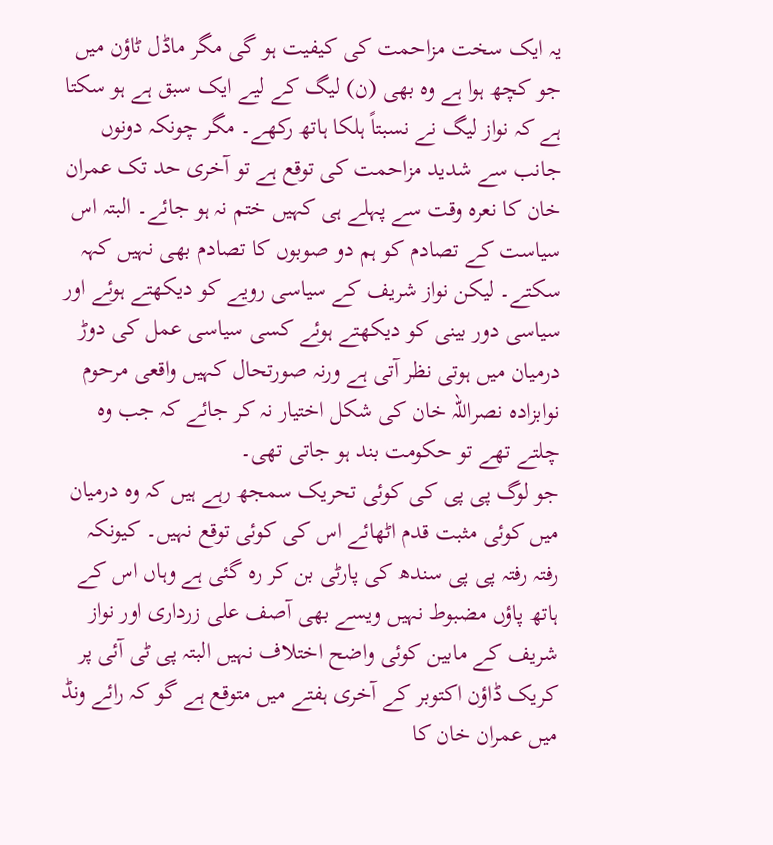یہ ایک سخت مزاحمت کی کیفیت ہو گی مگر ماڈل ٹاؤن میں جو کچھ ہوا ہے وہ بھی (ن) لیگ کے لیے ایک سبق ہے ہو سکتا ہے کہ نواز لیگ نے نسبتاً ہلکا ہاتھ رکھے۔ مگر چونکہ دونوں جانب سے شدید مزاحمت کی توقع ہے تو آخری حد تک عمران خان کا نعرہ وقت سے پہلے ہی کہیں ختم نہ ہو جائے۔ البتہ اس سیاست کے تصادم کو ہم دو صوبوں کا تصادم بھی نہیں کہہ سکتے۔ لیکن نواز شریف کے سیاسی رویے کو دیکھتے ہوئے اور سیاسی دور بینی کو دیکھتے ہوئے کسی سیاسی عمل کی دوڑ درمیان میں ہوتی نظر آتی ہے ورنہ صورتحال کہیں واقعی مرحوم نوابزادہ نصراللہ خان کی شکل اختیار نہ کر جائے کہ جب وہ چلتے تھے تو حکومت بند ہو جاتی تھی۔
جو لوگ پی پی کی کوئی تحریک سمجھ رہے ہیں کہ وہ درمیان میں کوئی مثبت قدم اٹھائے اس کی کوئی توقع نہیں۔ کیونکہ رفتہ رفتہ پی پی سندھ کی پارٹی بن کر رہ گئی ہے وہاں اس کے ہاتھ پاؤں مضبوط نہیں ویسے بھی آصف علی زرداری اور نواز شریف کے مابین کوئی واضح اختلاف نہیں البتہ پی ٹی آئی پر کریک ڈاؤن اکتوبر کے آخری ہفتے میں متوقع ہے گو کہ رائے ونڈ میں عمران خان کا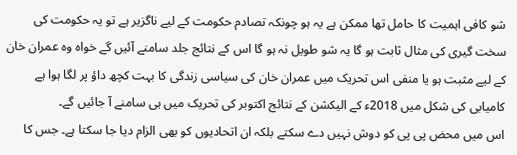شو کافی اہمیت کا حامل تھا ممکن ہے یہ ہو چونکہ تصادم حکومت کے لیے ناگزیر ہے تو یہ حکومت کی سخت گیری کی مثال ثابت ہو گا یہ شو طویل نہ ہو گا اس کے نتائج جلد سامنے آئیں گے خواہ وہ عمران خان کے لیے مثبت ہو یا منفی اس تحریک میں عمران خان کی سیاسی زندگی کا بہت کچھ داؤ پر لگا ہوا ہے کامیابی کی شکل میں 2018ء کے الیکشن کے نتائج اکتوبر کی تحریک میں ہی سامنے آ جائیں گے۔
اس میں محض پی پی کو دوش نہیں دے سکتے بلکہ ان اتحادیوں کو بھی الزام دیا جا سکتا ہے۔ جس کا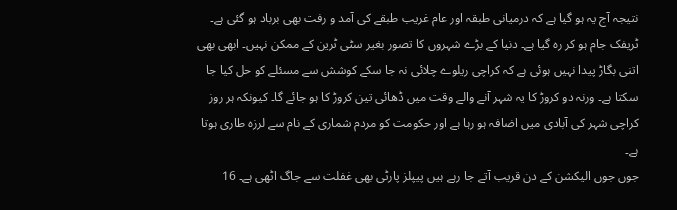نتیجہ آج یہ ہو گیا ہے کہ درمیانی طبقہ اور عام غریب طبقے کی آمد و رفت بھی برباد ہو گئی ہے۔ ٹریفک جام ہو کر رہ گیا ہے۔ دنیا کے بڑے شہروں کا تصور بغیر سٹی ٹرین کے ممکن نہیں۔ ابھی بھی اتنی بگاڑ پیدا نہیں ہوئی ہے کہ کراچی ریلوے چلائی نہ جا سکے کوشش سے مسئلے کو حل کیا جا سکتا ہے۔ ورنہ دو کروڑ کا یہ شہر آنے والے وقت میں ڈھائی تین کروڑ کا ہو جائے گا۔ کیونکہ ہر روز کراچی شہر کی آبادی میں اضافہ ہو رہا ہے اور حکومت کو مردم شماری کے نام سے لرزہ طاری ہوتا ہے۔
جوں جوں الیکشن کے دن قریب آتے جا رہے ہیں پیپلز پارٹی بھی غفلت سے جاگ اٹھی ہے۔ 16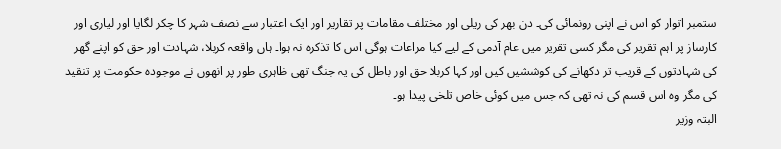ستمبر اتوار کو اس نے اپنی رونمائی کی۔ دن بھر کی ریلی اور مختلف مقامات پر تقاریر اور ایک اعتبار سے نصف شہر کا چکر لگایا اور لیاری اور کارساز پر اہم تقریر کی مگر کسی تقریر میں عام آدمی کے لیے کیا مراعات ہوگی اس کا تذکرہ نہ ہوا۔ ہاں واقعہ کربلا، شہادت اور حق کو اپنے گھر کی شہادتوں کے قریب تر دکھانے کی کوششیں کیں اور کہا کربلا حق اور باطل کی یہ جنگ تھی ظاہری طور پر انھوں نے موجودہ حکومت پر تنقید کی مگر وہ اس قسم کی نہ تھی کہ جس میں کوئی خاص تلخی پیدا ہو۔
البتہ وزیر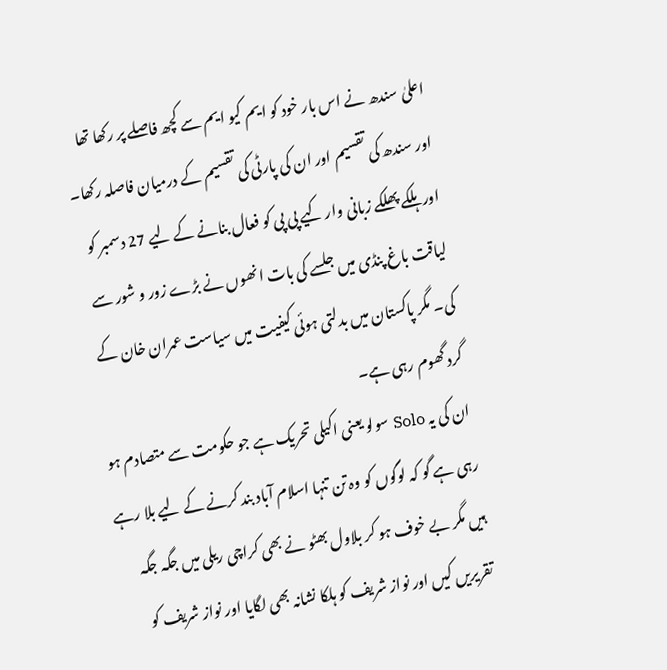اعلیٰ سندھ نے اس بار خود کو ایم کیو ایم سے کچھ فاصلے پر رکھا تھا اور سندھ کی تقسیم اور ان کی پارٹی کی تقسیم کے درمیان فاصلہ رکھا۔ اور ہلکے پھلکے زبانی وار کیے پی پی کو فعال بنانے کے لیے 27 دسمبر کو لیاقت باغ پنڈی میں جلسے کی بات انھوں نے بڑے زور و شور سے کی۔ مگر پاکستان میں بدلتی ہوئی کیفیت میں سیاست عمران خان کے گرد گھوم رہی ہے۔
ان کی یہ Solo سولو یعنی اکیلی تحریک ہے جو حکومت سے متصادم ہو رہی ہے گو کہ لوگوں کو وہ تن تنہا اسلام آباد بند کرنے کے لیے بلا رہے ہیں مگر بے خوف ہو کر بلاول بھٹو نے بھی کراچی ریلی میں جگہ جگہ تقریریں کیں اور نواز شریف کو ہلکا نشانہ بھی لگایا اور نواز شریف کو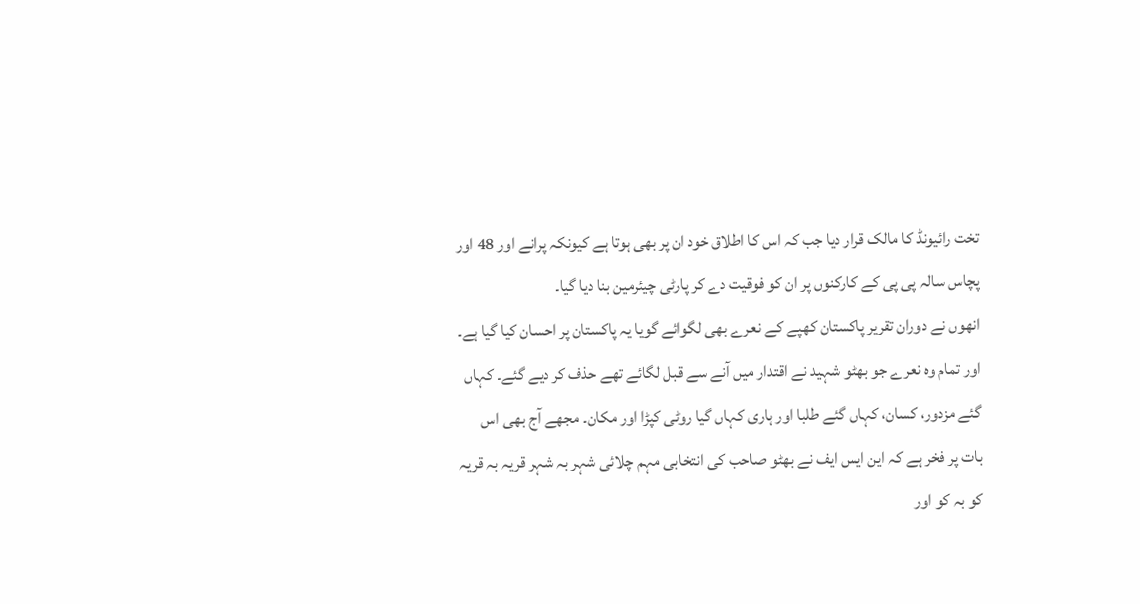تخت رائیونڈ کا مالک قرار دیا جب کہ اس کا اطلاق خود ان پر بھی ہوتا ہے کیونکہ پرانے اور 48 اور پچاس سالہ پی پی کے کارکنوں پر ان کو فوقیت دے کر پارٹی چیئرمین بنا دیا گیا۔
انھوں نے دوران تقریر پاکستان کھپے کے نعرے بھی لگوائے گویا یہ پاکستان پر احسان کیا گیا ہے۔ اور تمام وہ نعرے جو بھٹو شہید نے اقتدار میں آنے سے قبل لگائے تھے حذف کر دیے گئے۔ کہاں گئے مزدور، کسان، کہاں گئے طلبا اور ہاری کہاں گیا روٹی کپڑا اور مکان۔ مجھے آج بھی اس بات پر فخر ہے کہ این ایس ایف نے بھٹو صاحب کی انتخابی مہم چلائی شہر بہ شہر قریہ بہ قریہ کو بہ کو اور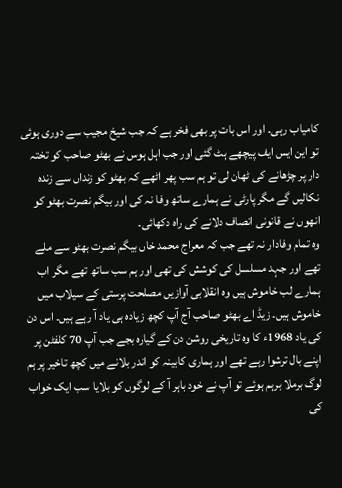کامیاب رہی۔ اور اس بات پر بھی فخر ہے کہ جب شیخ مجیب سے دوری ہوئی تو این ایس ایف پیچھے ہٹ گئی اور جب اہل ہوس نے بھٹو صاحب کو تختہ دار پر چڑھانے کی ٹھان لی تو ہم سب پھر اٹھے کہ بھٹو کو زنداں سے زندہ نکالیں گے مگر پارٹی نے ہمارے ساتھ وفا نہ کی اور بیگم نصرت بھٹو کو انھوں نے قانونی انصاف دلانے کی راہ دکھائی۔
وہ تمام وفادار نہ تھے جب کہ معراج محمد خاں بیگم نصرت بھٹو سے ملے تھے اور جہد مسلسل کی کوشش کی تھی اور ہم سب ساتھ تھے مگر اب ہمارے لب خاموش ہیں وہ انقلابی آوازیں مصلحت پرستی کے سیلاب میں خاموش ہیں۔ زیڈ اے بھٹو صاحب آج آپ کچھ زیادہ ہی یاد آ رہے ہیں۔ اس دن کی یاد 1968ء کا وہ تاریخی روشن دن کے گیارہ بجے جب آپ 70 کلفٹن پر اپنے بال ترشوا رہے تھے اور ہماری کابینہ کو اندر بلانے میں کچھ تاخیر پر ہم لوگ برملا برہم ہوئے تو آپ نے خود باہر آ کے لوگوں کو بلایا سب ایک خواب کی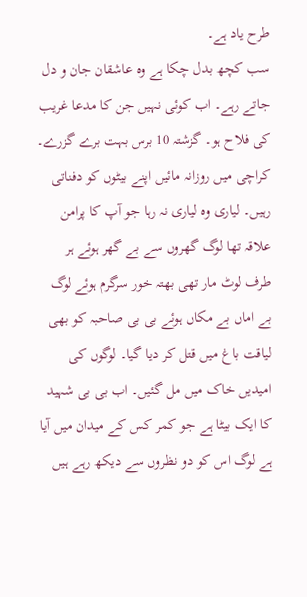طرح یاد ہے۔
سب کچھ بدل چکا ہے وہ عاشقان جان و دل جاتے رہے۔ اب کوئی نہیں جن کا مدعا غریب کی فلاح ہو۔ گزشتہ 10 برس بہت برے گزرے۔ کراچی میں روزانہ مائیں اپنے بیٹوں کو دفناتی رہیں۔ لیاری وہ لیاری نہ رہا جو آپ کا پرامن علاقہ تھا لوگ گھروں سے بے گھر ہوئے ہر طرف لوٹ مار تھی بھتہ خور سرگرم ہوئے لوگ بے اماں بے مکاں ہوئے بی بی صاحبہ کو بھی لیاقت باغ میں قتل کر دیا گیا۔ لوگوں کی امیدیں خاک میں مل گئیں۔ اب بی بی شہید کا ایک بیٹا ہے جو کمر کس کے میدان میں آیا ہے لوگ اس کو دو نظروں سے دیکھ رہے ہیں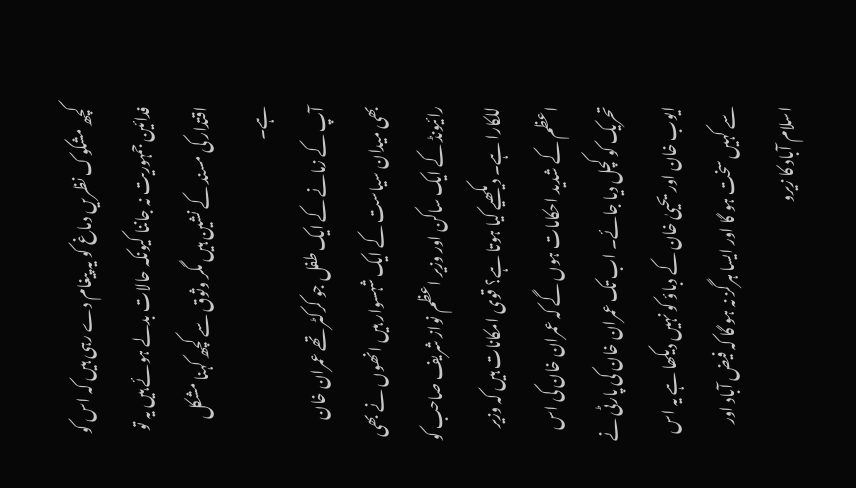کچھ مشکوک نظریں دماغ کو یہ پیغام دے رہی ہیں کہ اس کو فدائین جمہوریت نہ جاننا کیونکہ حالات بدلے ہوئے ہیں یہ تو اقتدار کی مسند کے نشین ہیں مگر وثوق سے کچھ کہنا مشکل ہے۔
آپ کے زمانے کے ایک طفل جو کرکٹر تھے عمران خان بھی میدان سیاست کے ایک شہسوار ہیں انھوں نے بھی رائیونڈ کے ایک ساکن اور وزیر اعظم نواز شریف صاحب کو للکارا ہے۔ دیکھیے کیا ہوتا ہے؟ قوی امکانات ہیں کہ وزیر اعظم کے شدید احکامات ہوں گے کہ عمران خان کی اس تحریک کو کچل دیا جائے۔ اب تک عمران خان کی پارٹی نے ایوب خان اور یحییٰ خان کے دباؤ کو نہیں دیکھا ہے یہ اس سے کہیں سخت ہو گا اور ایسا ہرگز نہ ہو گا کہ فیض آباد اور اسلام آباد کا زیرو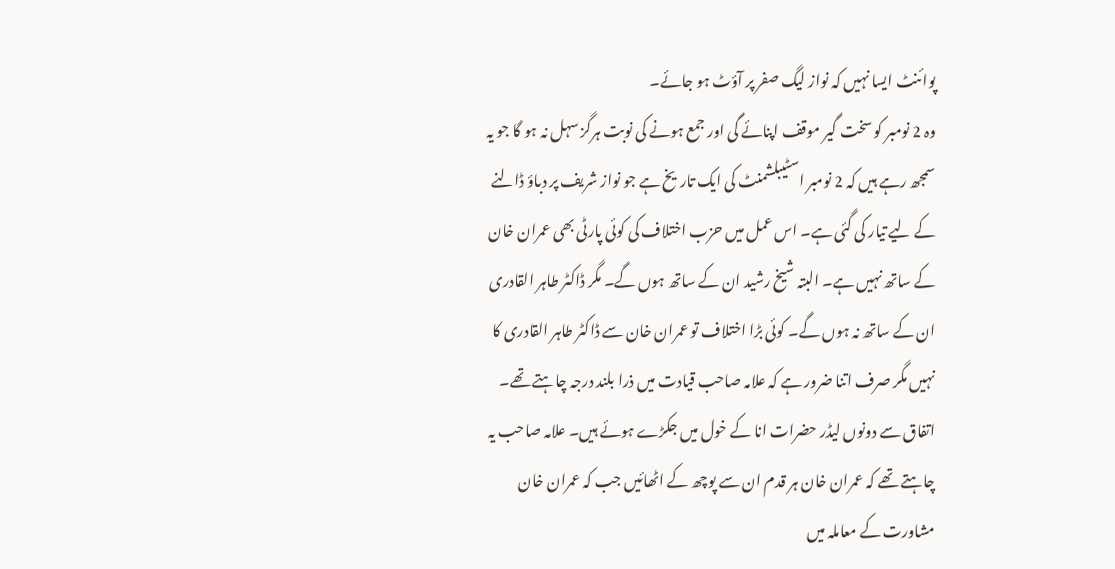پوائنٹ ایسا نہیں کہ نواز لیگ صفر پر آؤٹ ہو جائے۔
وہ 2 نومبر کو سخت گیر موقف اپنائے گی اور جمع ہونے کی نوبت ہرگز سہل نہ ہو گا جو یہ سمجھ رہے ہیں کہ 2 نومبر اسٹیبلشمنٹ کی ایک تاریخ ہے جو نواز شریف پر دباؤ ڈالنے کے لیے تیار کی گئی ہے۔ اس عمل میں حزب اختلاف کی کوئی پارٹی بھی عمران خان کے ساتھ نہیں ہے۔ البتہ شیخ رشید ان کے ساتھ ہوں گے۔ مگر ڈاکٹر طاہر القادری ان کے ساتھ نہ ہوں گے۔ کوئی بڑا اختلاف تو عمران خان سے ڈاکٹر طاہر القادری کا نہیں مگر صرف اتنا ضرور ہے کہ علامہ صاحب قیادت میں ذرا بلند درجہ چاہتے تھے۔
اتفاق سے دونوں لیڈر حضرات انا کے خول میں جکڑے ہوئے ہیں۔ علامہ صاحب یہ چاہتے تھے کہ عمران خان ہر قدم ان سے پوچھ کے اٹھائیں جب کہ عمران خان مشاورت کے معاملہ میں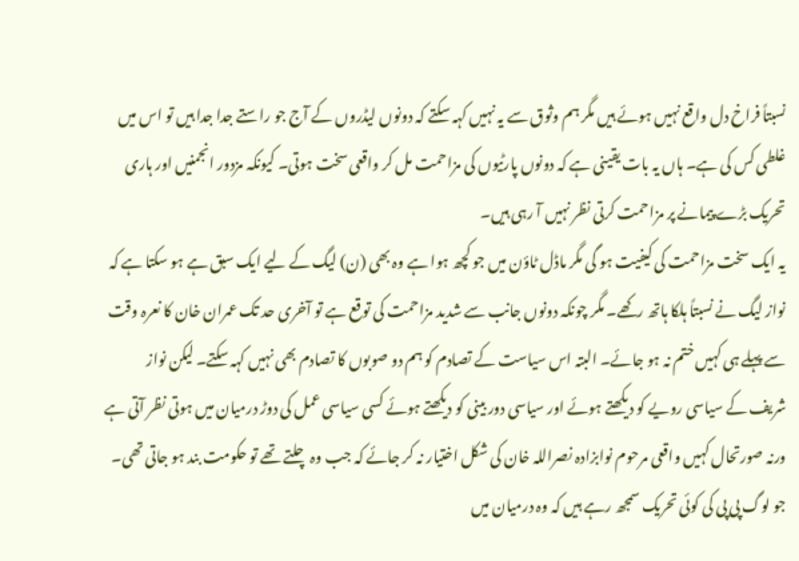نسبتاً فراخ دل واقع نہیں ہوئے ہیں مگر ہم وثوق سے یہ نہیں کہہ سکتے کہ دونوں لیڈروں کے آج جو راستے جدا جدا ہیں تو اس میں غلطی کس کی ہے۔ ہاں یہ بات یقینی ہے کہ دونوں پارٹیوں کی مزاحمت مل کر واقعی سخت ہوتی۔ کیونکہ مزدور انجمنیں اور ہاری تحریک بڑے پیمانے پر مزاحمت کرتی نظر نہیں آ رہی ہیں۔
یہ ایک سخت مزاحمت کی کیفیت ہو گی مگر ماڈل ٹاؤن میں جو کچھ ہوا ہے وہ بھی (ن) لیگ کے لیے ایک سبق ہے ہو سکتا ہے کہ نواز لیگ نے نسبتاً ہلکا ہاتھ رکھے۔ مگر چونکہ دونوں جانب سے شدید مزاحمت کی توقع ہے تو آخری حد تک عمران خان کا نعرہ وقت سے پہلے ہی کہیں ختم نہ ہو جائے۔ البتہ اس سیاست کے تصادم کو ہم دو صوبوں کا تصادم بھی نہیں کہہ سکتے۔ لیکن نواز شریف کے سیاسی رویے کو دیکھتے ہوئے اور سیاسی دور بینی کو دیکھتے ہوئے کسی سیاسی عمل کی دوڑ درمیان میں ہوتی نظر آتی ہے ورنہ صورتحال کہیں واقعی مرحوم نوابزادہ نصراللہ خان کی شکل اختیار نہ کر جائے کہ جب وہ چلتے تھے تو حکومت بند ہو جاتی تھی۔
جو لوگ پی پی کی کوئی تحریک سمجھ رہے ہیں کہ وہ درمیان میں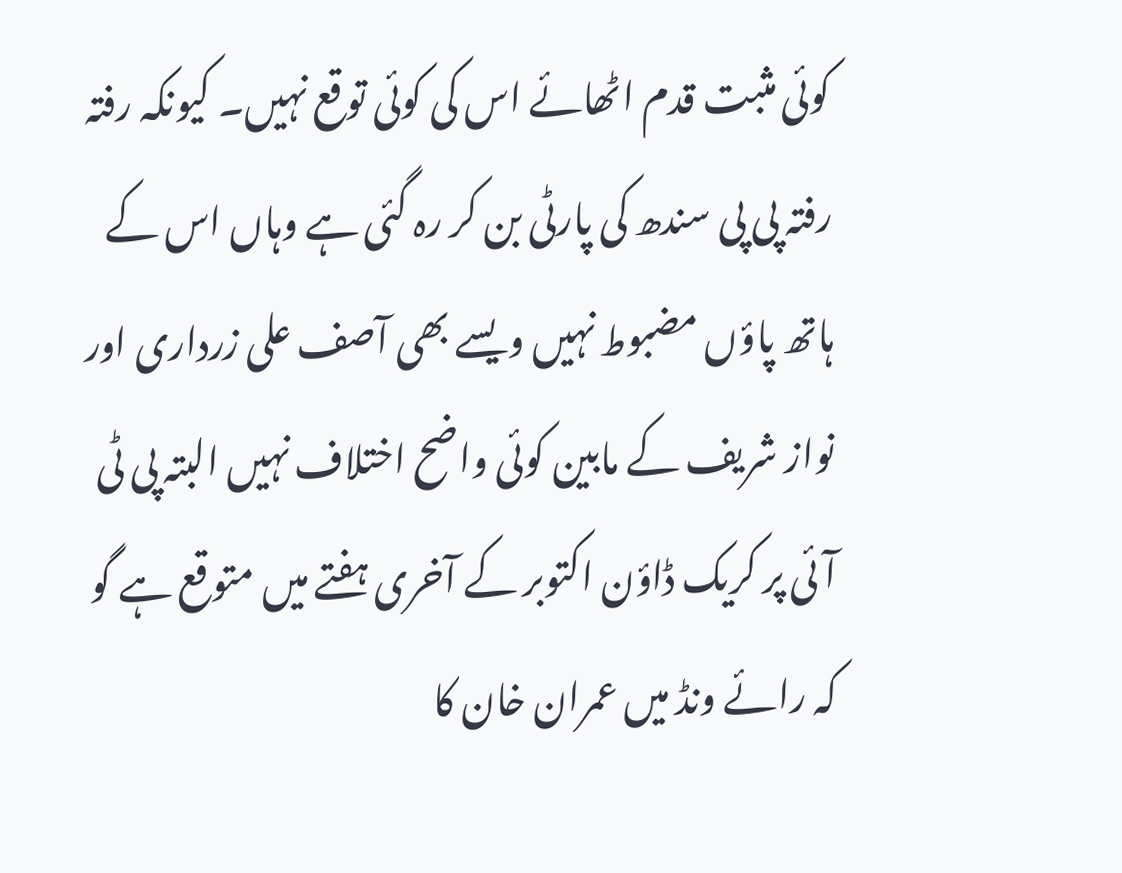کوئی مثبت قدم اٹھائے اس کی کوئی توقع نہیں۔ کیونکہ رفتہ رفتہ پی پی سندھ کی پارٹی بن کر رہ گئی ہے وہاں اس کے ہاتھ پاؤں مضبوط نہیں ویسے بھی آصف علی زرداری اور نواز شریف کے مابین کوئی واضح اختلاف نہیں البتہ پی ٹی آئی پر کریک ڈاؤن اکتوبر کے آخری ہفتے میں متوقع ہے گو کہ رائے ونڈ میں عمران خان کا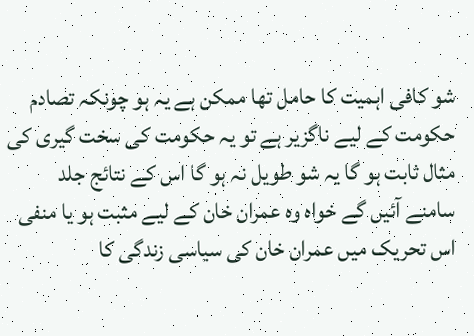شو کافی اہمیت کا حامل تھا ممکن ہے یہ ہو چونکہ تصادم حکومت کے لیے ناگزیر ہے تو یہ حکومت کی سخت گیری کی مثال ثابت ہو گا یہ شو طویل نہ ہو گا اس کے نتائج جلد سامنے آئیں گے خواہ وہ عمران خان کے لیے مثبت ہو یا منفی اس تحریک میں عمران خان کی سیاسی زندگی کا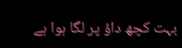بہت کچھ داؤ پر لگا ہوا ہے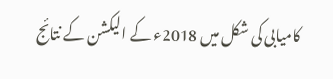کامیابی کی شکل میں 2018ء کے الیکشن کے نتائج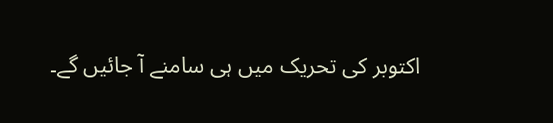اکتوبر کی تحریک میں ہی سامنے آ جائیں گے۔